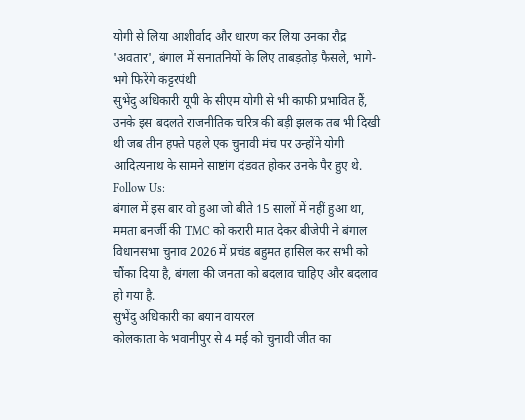योगी से लिया आशीर्वाद और धारण कर लिया उनका रौद्र 'अवतार', बंगाल में सनातनियों के लिए ताबड़तोड़ फैसले, भागे-भगे फिरेंगे कट्टरपंथी
सुभेंदु अधिकारी यूपी के सीएम योगी से भी काफी प्रभावित हैं, उनके इस बदलते राजनीतिक चरित्र की बड़ी झलक तब भी दिखी थी जब तीन हफ्ते पहले एक चुनावी मंच पर उन्होंने योगी आदित्यनाथ के सामने साष्टांग दंडवत होकर उनके पैर हुए थे.
Follow Us:
बंगाल में इस बार वो हुआ जो बीते 15 सालों में नहीं हुआ था, ममता बनर्जी की TMC को करारी मात देकर बीजेपी ने बंगाल विधानसभा चुनाव 2026 में प्रचंड बहुमत हासिल कर सभी को चौंका दिया है, बंगला की जनता को बदलाव चाहिए और बदलाव हो गया है.
सुभेंदु अधिकारी का बयान वायरल
कोलकाता के भवानीपुर से 4 मई को चुनावी जीत का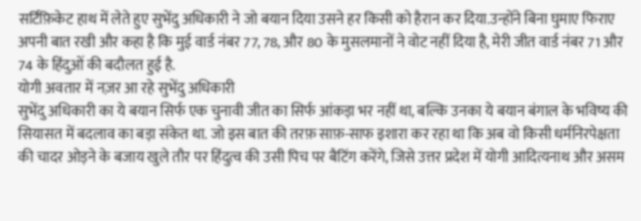सर्टिफ़िकेट हाथ में लेते हुए सुभेंदु अधिकारी ने जो बयान दिया उसने हर किसी को हैरान कर दिया.उन्होंने बिना घुमाए फिराए अपनी बात रखी और कहा है कि मुई वार्ड नंबर 77, 78, और 80 के मुसलमानों ने वोट नहीं दिया है, मेरी जीत वार्ड नंबर 71 और 74 के हिंदुओं की बदौलत हुई है.
योगी अवतार में नज़र आ रहे सुभेंदु अधिकारी
सुभेंदु अधिकारी का ये बयान सिर्फ एक चुनावी जीत का सिर्फ आंकड़ा भर नहीं था, बल्कि उनका ये बयान बंगाल के भविष्य की सियासत में बदलाव का बड़ा संकेत था. जो इस बात की तरफ़ साफ़-साफ इशारा कर रहा था कि अब वो किसी धर्मनिरपेक्षता की चादर ओड़ने के बजाय खुले तौर पर हिंदुत्व की उसी पिच पर बैटिंग करेंगे, जिसे उत्तर प्रदेश में योगी आदित्यनाथ और असम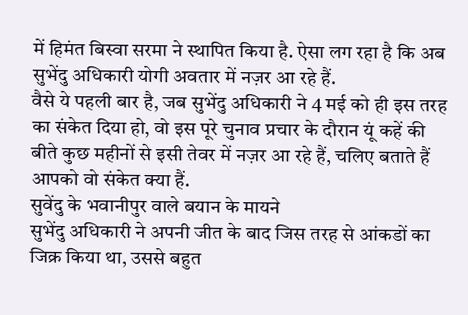में हिमंत बिस्वा सरमा ने स्थापित किया है. ऐसा लग रहा है कि अब सुभेंदु अधिकारी योगी अवतार में नज़र आ रहे हैं.
वैसे ये पहली बार है, जब सुभेंदु अधिकारी ने 4 मई को ही इस तरह का संकेत दिया हो, वो इस पूरे चुनाव प्रचार के दौरान यूं कहें की बीते कुछ महीनों से इसी तेवर में नज़र आ रहे हैं, चलिए बताते हैं आपको वो संकेत क्या हैं.
सुवेंदु के भवानीपुर वाले बयान के मायने
सुभेंदु अधिकारी ने अपनी जीत के बाद जिस तरह से आंकडों का जिक्र किया था, उससे बहुत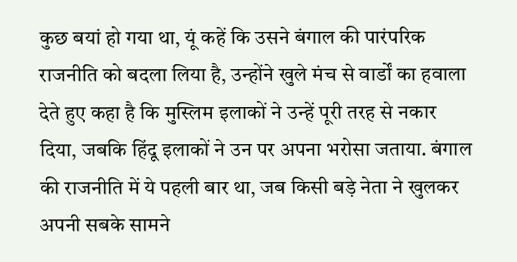कुछ बयां हो गया था, यूं कहें कि उसने बंगाल की पारंपरिक राजनीति को बदला लिया है, उन्होंने खुले मंच से वार्डों का हवाला देते हुए कहा है कि मुस्लिम इलाकों ने उन्हें पूरी तरह से नकार दिया, जबकि हिंदू इलाकों ने उन पर अपना भरोसा जताया. बंगाल की राजनीति में ये पहली बार था, जब किसी बड़े नेता ने खुलकर अपनी सबके सामने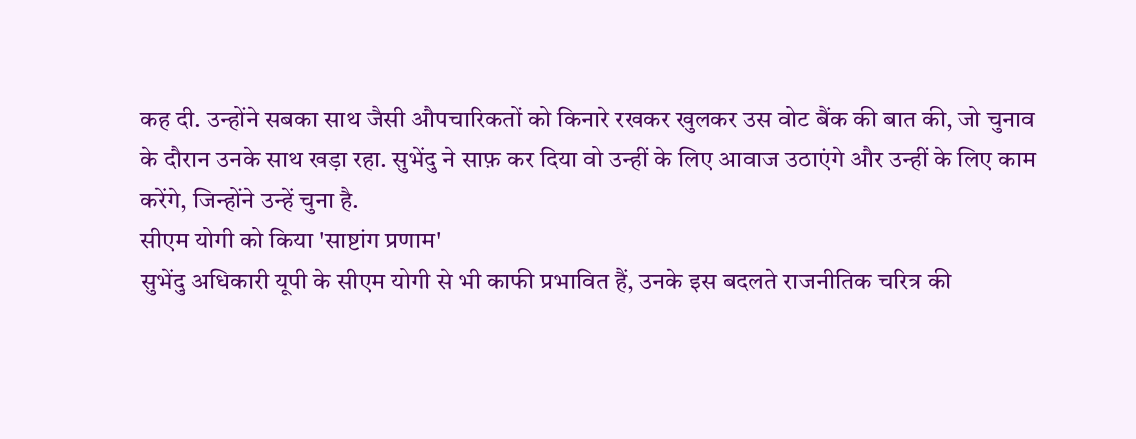कह दी. उन्होंने सबका साथ जैसी औपचारिकतों को किनारे रखकर खुलकर उस वोट बैंक की बात की, जो चुनाव के दौरान उनके साथ खड़ा रहा. सुभेंदु ने साफ़ कर दिया वो उन्हीं के लिए आवाज उठाएंगे और उन्हीं के लिए काम करेंगे, जिन्होंने उन्हें चुना है.
सीएम योगी को किया 'साष्टांग प्रणाम'
सुभेंदु अधिकारी यूपी के सीएम योगी से भी काफी प्रभावित हैं, उनके इस बदलते राजनीतिक चरित्र की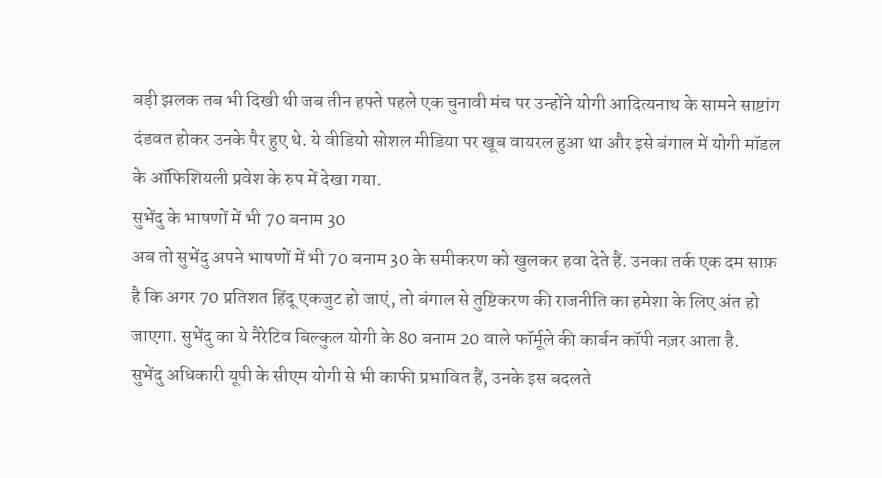बड़ी झलक तब भी दिखी थी जब तीन हफ्ते पहले एक चुनावी मंच पर उन्होंने योगी आदित्यनाथ के सामने साष्टांग दंडवत होकर उनके पैर हुए थे. ये वीडियो सोशल मीडिया पर खूब वायरल हुआ था और इसे बंगाल में योगी मॉडल के ऑफिशियली प्रवेश के रुप में देखा गया.
सुभेंदु के भाषणों में भी 70 बनाम 30
अब तो सुभेंदु अपने भाषणों में भी 70 बनाम 30 के समीकरण को खुलकर हवा देते हैं. उनका तर्क एक दम साफ़ है कि अगर 70 प्रतिशत हिंदू एकजुट हो जाएं, तो बंगाल से तुष्टिकरण की राजनीति का हमेशा के लिए अंत हो जाएगा. सुभेंदु का ये नैरेटिव बिल्कुल योगी के 80 बनाम 20 वाले फॉर्मूले की कार्बन कॉपी नज़र आता है.
सुभेंदु अधिकारी यूपी के सीएम योगी से भी काफी प्रभावित हैं, उनके इस बदलते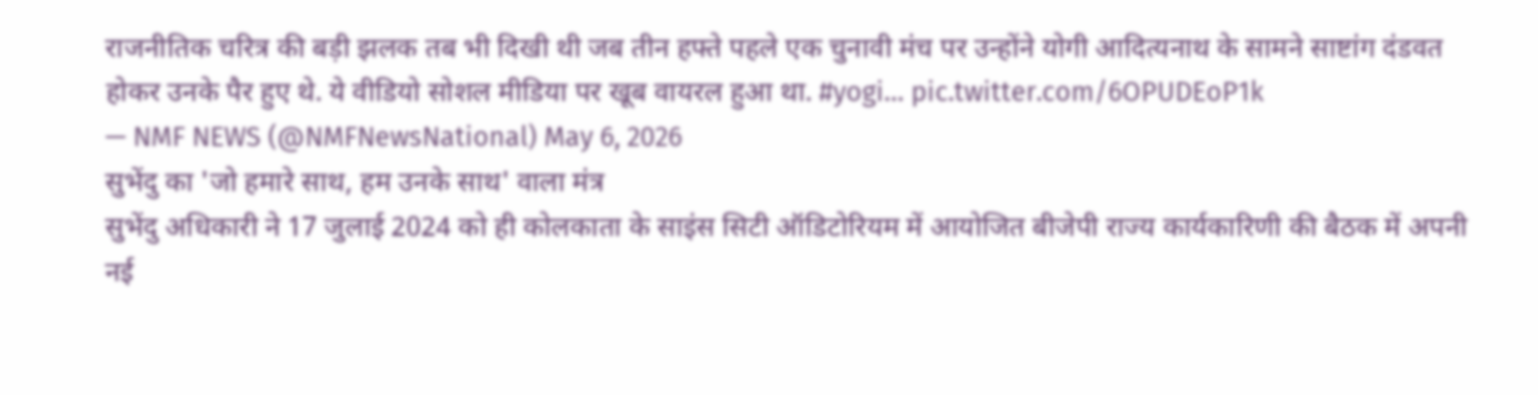राजनीतिक चरित्र की बड़ी झलक तब भी दिखी थी जब तीन हफ्ते पहले एक चुनावी मंच पर उन्होंने योगी आदित्यनाथ के सामने साष्टांग दंडवत होकर उनके पैर हुए थे. ये वीडियो सोशल मीडिया पर खूब वायरल हुआ था. #yogi… pic.twitter.com/6OPUDEoP1k
— NMF NEWS (@NMFNewsNational) May 6, 2026
सुभेंदु का 'जो हमारे साथ, हम उनके साथ' वाला मंत्र
सुभेंदु अधिकारी ने 17 जुलाई 2024 को ही कोलकाता के साइंस सिटी ऑडिटोरियम में आयोजित बीजेपी राज्य कार्यकारिणी की बैठक में अपनी नई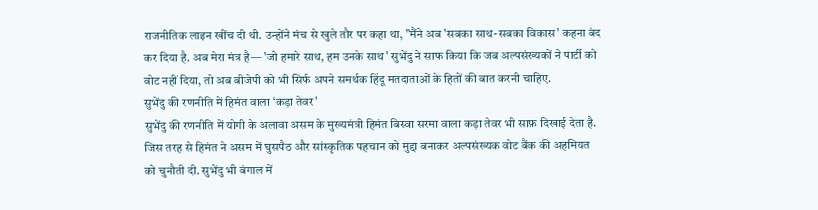राजनीतिक लाइन खींच दी थी. उन्होंने मंच से खुले तौर पर कहा था, "मैंने अब 'सबका साथ-सबका विकास' कहना बंद कर दिया है. अब मेरा मंत्र है— 'जो हमारे साथ, हम उनके साथ' सुभेंदु ने साफ किया कि जब अल्पसंख्यकों ने पार्टी को वोट नहीं दिया, तो अब बीजेपी को भी सिर्फ अपने समर्थक हिंदू मतदाताओं के हितों की बात करनी चाहिए.
सुभेंदु की रणनीति में हिमंत वाला ‘कड़ा तेवर’
सुभेंदु की रणनीति में योगी के अलावा असम के मुख्यमंत्री हिमंत बिस्वा सरमा वाला कड़ा तेवर भी साफ़ दिखाई देता है. जिस तरह से हिमंत ने असम में घुसपैठ और सांस्कृतिक पहचान को मुद्दा बनाकर अल्पसंख्यक वोट बैंक की अहमियत को चुनौती दी. सुभेंदु भी बंगाल में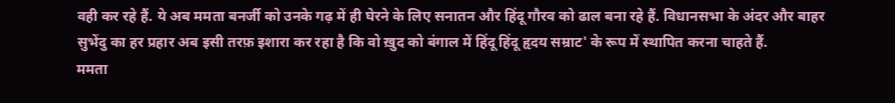वही कर रहे हैं. ये अब ममता बनर्जी को उनके गढ़ में ही घेरने के लिए सनातन और हिंदू गौरव को ढाल बना रहे हैं. विधानसभा के अंदर और बाहर सुभेंदु का हर प्रहार अब इसी तरफ़ इशारा कर रहा है कि वो ख़ुद को बंगाल में हिंदू हिंदू हृदय सम्राट' के रूप में स्थापित करना चाहते हैं.
ममता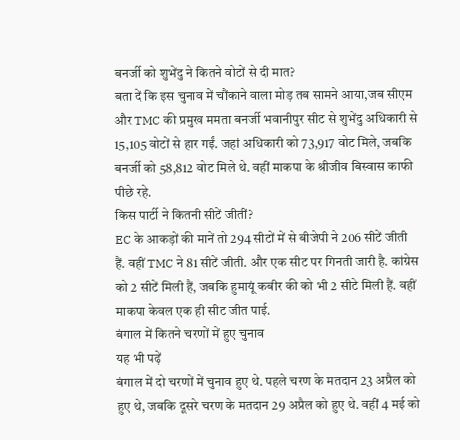बनर्जी को शुभेंदु ने कितने वोटों से दी मात?
बता दें कि इस चुनाव में चौंकाने वाला मोड़ तब सामने आया,जब सीएम और TMC की प्रमुख ममता बनर्जी भवानीपुर सीट से शुभेंदु अधिकारी से 15,105 वोटों से हार गईं. जहां अधिकारी को 73,917 वोट मिले, जबकि बनर्जी को 58,812 वोट मिले थे. वहीं माकपा के श्रीजीव बिस्वास काफी पीछे रहे.
किस पार्टी ने कितनी सीटें जीतीं?
EC के आकड़ों की मानें तो 294 सीटों में से बीजेपी ने 206 सीटें जीती हैं. वहीं TMC ने 81 सीटें जीती. और एक सीट पर गिनती जारी है. कांग्रेस को 2 सीटें मिली हैं, जबकि हुमायूं कबीर की को भी 2 सीटे मिली हैं. वहीं माकपा केवल एक ही सीट जीत पाई.
बंगाल में कितने चरणों में हुए चुनाव
यह भी पढ़ें
बंगाल में दो चरणों में चुनाव हुए थे. पहले चरण के मतदान 23 अप्रैल को हुए थे, जबकि दूसरे चरण के मतदान 29 अप्रैल को हुए थे. वहीं 4 मई को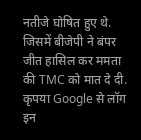नतीजे घोषित हुए थे. जिसमें बीजेपी ने बंपर जीत हासिल कर ममता की TMC को मात दे दी.
कृपया Google से लॉग इन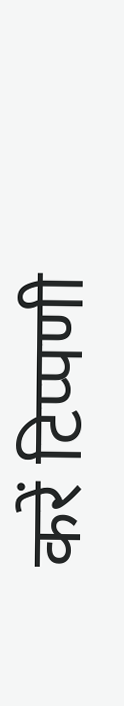करें टिप्पणी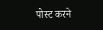पोस्ट करने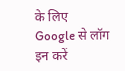के लिए
Google से लॉग इन करें